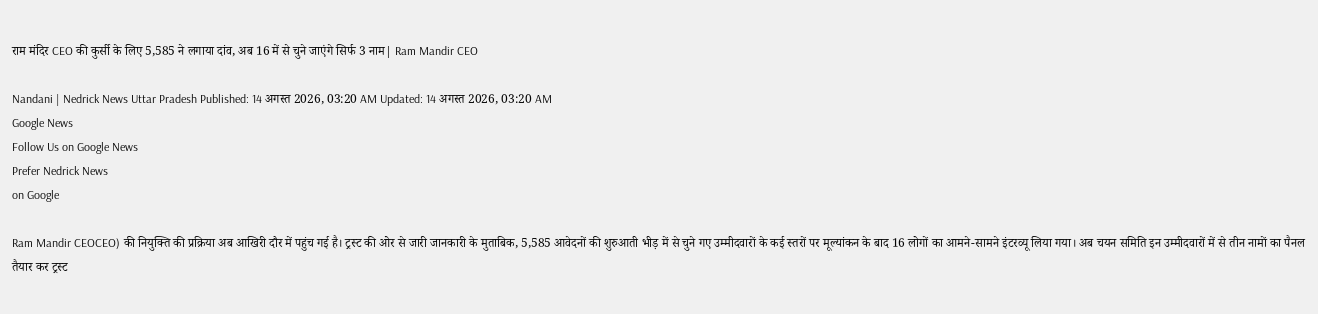राम मंदिर CEO की कुर्सी के लिए 5,585 ने लगाया दांव, अब 16 में से चुने जाएंगे सिर्फ 3 नाम| Ram Mandir CEO

Nandani | Nedrick News Uttar Pradesh Published: 14 अगस्त 2026, 03:20 AM Updated: 14 अगस्त 2026, 03:20 AM
Google News
Follow Us on Google News
Prefer Nedrick News
on Google

Ram Mandir CEOCEO) की नियुक्ति की प्रक्रिया अब आखिरी दौर में पहुंच गई है। ट्रस्ट की ओर से जारी जानकारी के मुताबिक, 5,585 आवेदनों की शुरुआती भीड़ में से चुने गए उम्मीदवारों के कई स्तरों पर मूल्यांकन के बाद 16 लोगों का आमने-सामने इंटरव्यू लिया गया। अब चयन समिति इन उम्मीदवारों में से तीन नामों का पैनल तैयार कर ट्रस्ट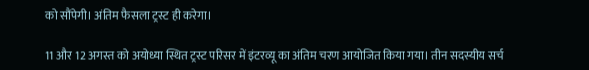को सौंपेगी। अंतिम फैसला ट्रस्ट ही करेगा।

11 और 12 अगस्त को अयोध्या स्थित ट्रस्ट परिसर में इंटरव्यू का अंतिम चरण आयोजित किया गया। तीन सदस्यीय सर्च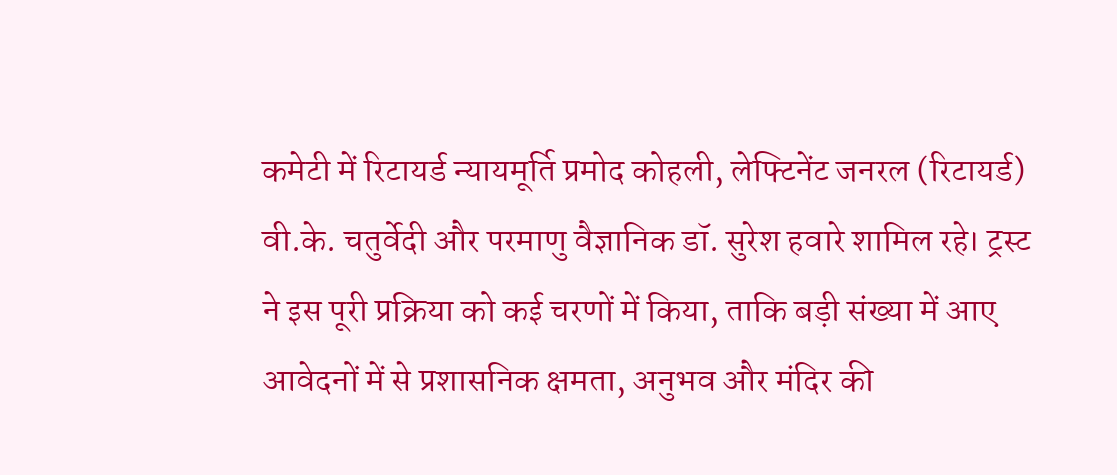कमेटी में रिटायर्ड न्यायमूर्ति प्रमोद कोहली, लेफ्टिनेंट जनरल (रिटायर्ड) वी.के. चतुर्वेदी और परमाणु वैज्ञानिक डॉ. सुरेश हवारे शामिल रहे। ट्रस्ट ने इस पूरी प्रक्रिया को कई चरणों में किया, ताकि बड़ी संख्या में आए आवेदनों में से प्रशासनिक क्षमता, अनुभव और मंदिर की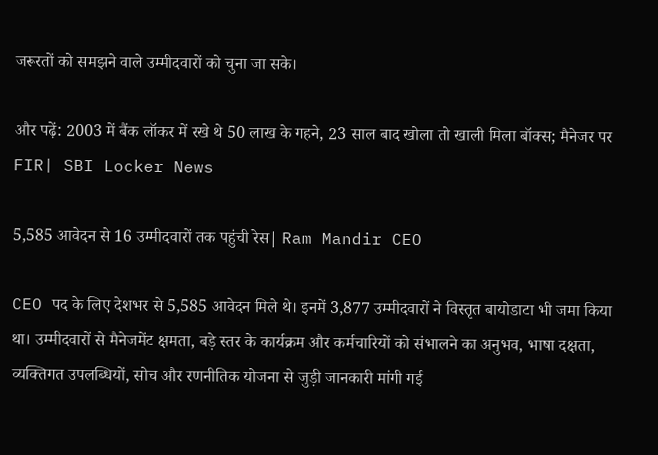जरूरतों को समझने वाले उम्मीदवारों को चुना जा सके।

और पढ़ें: 2003 में बैंक लॉकर में रखे थे 50 लाख के गहने, 23 साल बाद खोला तो खाली मिला बॉक्स; मैनेजर पर FIR| SBI Locker News

5,585 आवेदन से 16 उम्मीदवारों तक पहुंची रेस| Ram Mandir CEO

CEO पद के लिए देशभर से 5,585 आवेदन मिले थे। इनमें 3,877 उम्मीदवारों ने विस्तृत बायोडाटा भी जमा किया था। उम्मीदवारों से मैनेजमेंट क्षमता, बड़े स्तर के कार्यक्रम और कर्मचारियों को संभालने का अनुभव, भाषा दक्षता, व्यक्तिगत उपलब्धियों, सोच और रणनीतिक योजना से जुड़ी जानकारी मांगी गई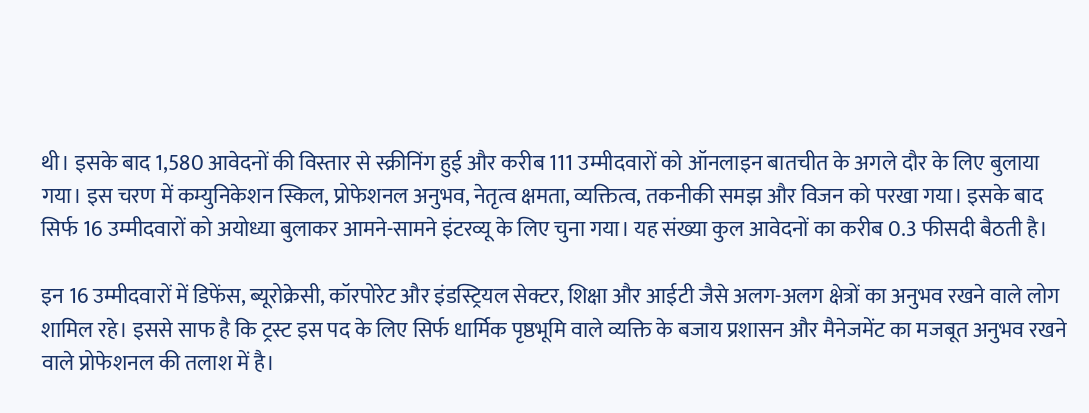थी। इसके बाद 1,580 आवेदनों की विस्तार से स्क्रीनिंग हुई और करीब 111 उम्मीदवारों को ऑनलाइन बातचीत के अगले दौर के लिए बुलाया गया। इस चरण में कम्युनिकेशन स्किल, प्रोफेशनल अनुभव, नेतृत्व क्षमता, व्यक्तित्व, तकनीकी समझ और विजन को परखा गया। इसके बाद सिर्फ 16 उम्मीदवारों को अयोध्या बुलाकर आमने-सामने इंटरव्यू के लिए चुना गया। यह संख्या कुल आवेदनों का करीब 0.3 फीसदी बैठती है।

इन 16 उम्मीदवारों में डिफेंस, ब्यूरोक्रेसी, कॉरपोरेट और इंडस्ट्रियल सेक्टर, शिक्षा और आईटी जैसे अलग-अलग क्षेत्रों का अनुभव रखने वाले लोग शामिल रहे। इससे साफ है कि ट्रस्ट इस पद के लिए सिर्फ धार्मिक पृष्ठभूमि वाले व्यक्ति के बजाय प्रशासन और मैनेजमेंट का मजबूत अनुभव रखने वाले प्रोफेशनल की तलाश में है।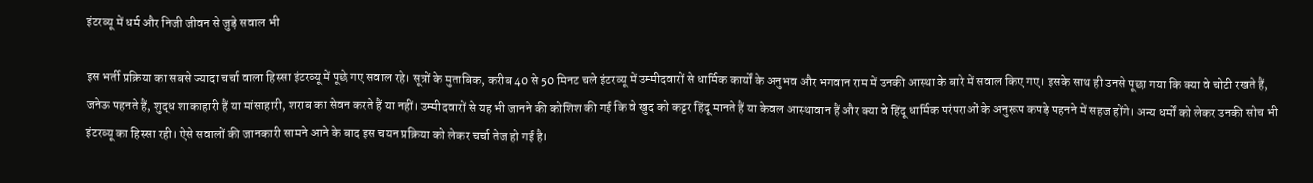इंटरव्यू में धर्म और निजी जीवन से जुड़े सवाल भी

इस भर्ती प्रक्रिया का सबसे ज्यादा चर्चा वाला हिस्सा इंटरव्यू में पूछे गए सवाल रहे। सूत्रों के मुताबिक, करीब 40 से 50 मिनट चले इंटरव्यू में उम्मीदवारों से धार्मिक कार्यों के अनुभव और भगवान राम में उनकी आस्था के बारे में सवाल किए गए। इसके साथ ही उनसे पूछा गया कि क्या वे चोटी रखते हैं, जनेऊ पहनते हैं, शुद्ध शाकाहारी हैं या मांसाहारी, शराब का सेवन करते हैं या नहीं। उम्मीदवारों से यह भी जानने की कोशिश की गई कि वे खुद को कट्टर हिंदू मानते हैं या केवल आस्थावान हैं और क्या वे हिंदू धार्मिक परंपराओं के अनुरूप कपड़े पहनने में सहज होंगे। अन्य धर्मों को लेकर उनकी सोच भी इंटरव्यू का हिस्सा रही। ऐसे सवालों की जानकारी सामने आने के बाद इस चयन प्रक्रिया को लेकर चर्चा तेज हो गई है।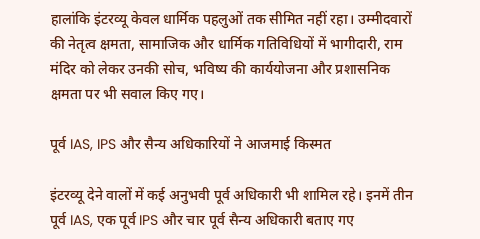हालांकि इंटरव्यू केवल धार्मिक पहलुओं तक सीमित नहीं रहा। उम्मीदवारों की नेतृत्व क्षमता, सामाजिक और धार्मिक गतिविधियों में भागीदारी, राम मंदिर को लेकर उनकी सोच, भविष्य की कार्ययोजना और प्रशासनिक क्षमता पर भी सवाल किए गए।

पूर्व IAS, IPS और सैन्य अधिकारियों ने आजमाई किस्मत

इंटरव्यू देने वालों में कई अनुभवी पूर्व अधिकारी भी शामिल रहे। इनमें तीन पूर्व IAS, एक पूर्व IPS और चार पूर्व सैन्य अधिकारी बताए गए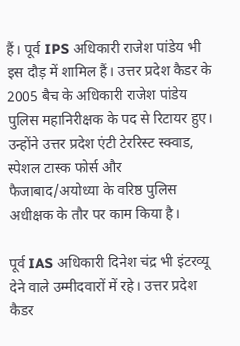हैं। पूर्व IPS अधिकारी राजेश पांडेय भी इस दौड़ में शामिल हैं। उत्तर प्रदेश कैडर के 2005 बैच के अधिकारी राजेश पांडेय पुलिस महानिरीक्षक के पद से रिटायर हुए। उन्होंने उत्तर प्रदेश एंटी टेररिस्ट स्क्वाड, स्पेशल टास्क फोर्स और फैजाबाद/अयोध्या के वरिष्ठ पुलिस अधीक्षक के तौर पर काम किया है।

पूर्व IAS अधिकारी दिनेश चंद्र भी इंटरव्यू देने वाले उम्मीदवारों में रहे। उत्तर प्रदेश कैडर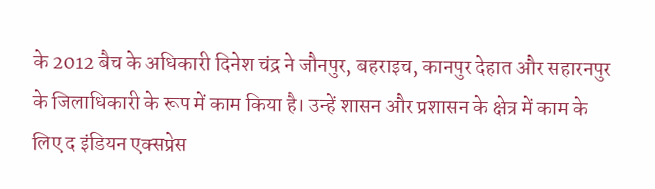के 2012 बैच के अधिकारी दिनेश चंद्र ने जौनपुर, बहराइच, कानपुर देहात और सहारनपुर के जिलाधिकारी के रूप में काम किया है। उन्हें शासन और प्रशासन के क्षेत्र में काम के लिए द इंडियन एक्सप्रेस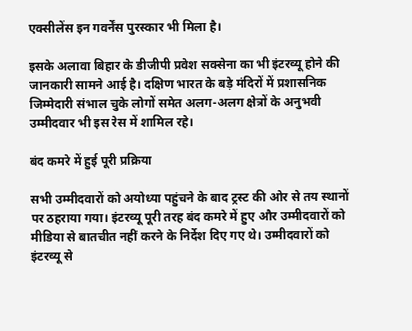एक्सीलेंस इन गवर्नेंस पुरस्कार भी मिला है।

इसके अलावा बिहार के डीजीपी प्रवेश सक्सेना का भी इंटरव्यू होने की जानकारी सामने आई है। दक्षिण भारत के बड़े मंदिरों में प्रशासनिक जिम्मेदारी संभाल चुके लोगों समेत अलग-अलग क्षेत्रों के अनुभवी उम्मीदवार भी इस रेस में शामिल रहे।

बंद कमरे में हुई पूरी प्रक्रिया

सभी उम्मीदवारों को अयोध्या पहुंचने के बाद ट्रस्ट की ओर से तय स्थानों पर ठहराया गया। इंटरव्यू पूरी तरह बंद कमरे में हुए और उम्मीदवारों को मीडिया से बातचीत नहीं करने के निर्देश दिए गए थे। उम्मीदवारों को इंटरव्यू से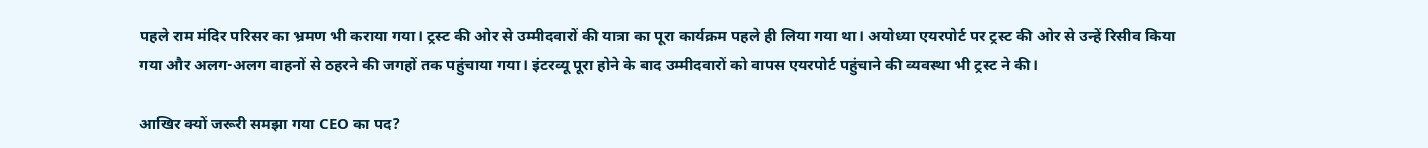पहले राम मंदिर परिसर का भ्रमण भी कराया गया। ट्रस्ट की ओर से उम्मीदवारों की यात्रा का पूरा कार्यक्रम पहले ही लिया गया था। अयोध्या एयरपोर्ट पर ट्रस्ट की ओर से उन्हें रिसीव किया गया और अलग-अलग वाहनों से ठहरने की जगहों तक पहुंचाया गया। इंटरव्यू पूरा होने के बाद उम्मीदवारों को वापस एयरपोर्ट पहुंचाने की व्यवस्था भी ट्रस्ट ने की।

आखिर क्यों जरूरी समझा गया CEO का पद?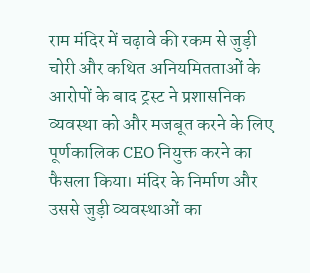राम मंदिर में चढ़ावे की रकम से जुड़ी चोरी और कथित अनियमितताओं के आरोपों के बाद ट्रस्ट ने प्रशासनिक व्यवस्था को और मजबूत करने के लिए पूर्णकालिक CEO नियुक्त करने का फैसला किया। मंदिर के निर्माण और उससे जुड़ी व्यवस्थाओं का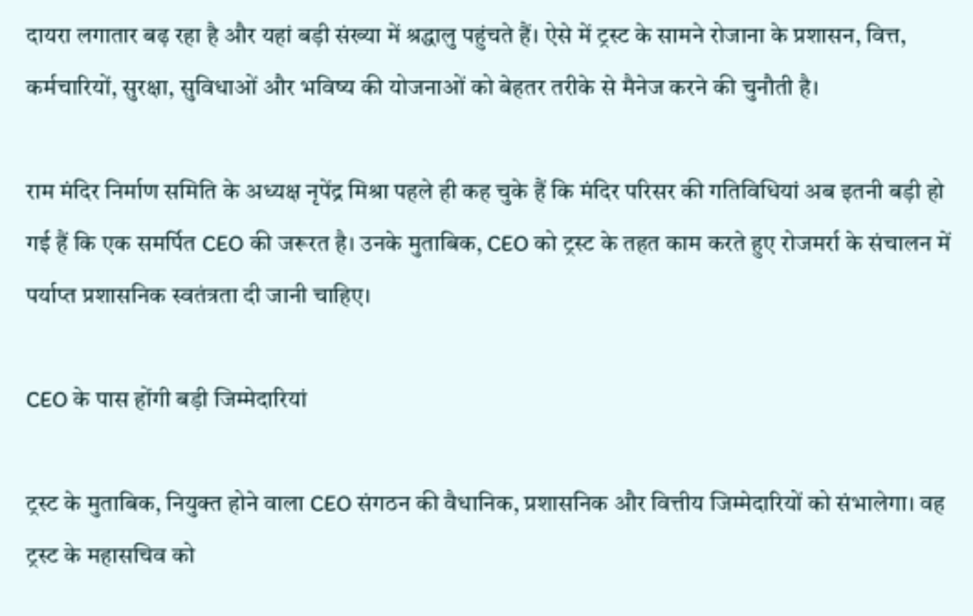दायरा लगातार बढ़ रहा है और यहां बड़ी संख्या में श्रद्धालु पहुंचते हैं। ऐसे में ट्रस्ट के सामने रोजाना के प्रशासन, वित्त, कर्मचारियों, सुरक्षा, सुविधाओं और भविष्य की योजनाओं को बेहतर तरीके से मैनेज करने की चुनौती है।

राम मंदिर निर्माण समिति के अध्यक्ष नृपेंद्र मिश्रा पहले ही कह चुके हैं कि मंदिर परिसर की गतिविधियां अब इतनी बड़ी हो गई हैं कि एक समर्पित CEO की जरूरत है। उनके मुताबिक, CEO को ट्रस्ट के तहत काम करते हुए रोजमर्रा के संचालन में पर्याप्त प्रशासनिक स्वतंत्रता दी जानी चाहिए।

CEO के पास होंगी बड़ी जिम्मेदारियां

ट्रस्ट के मुताबिक, नियुक्त होने वाला CEO संगठन की वैधानिक, प्रशासनिक और वित्तीय जिम्मेदारियों को संभालेगा। वह ट्रस्ट के महासचिव को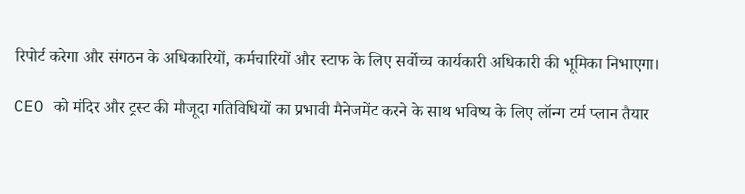रिपोर्ट करेगा और संगठन के अधिकारियों, कर्मचारियों और स्टाफ के लिए सर्वोच्च कार्यकारी अधिकारी की भूमिका निभाएगा।

CEO को मंदिर और ट्रस्ट की मौजूदा गतिविधियों का प्रभावी मैनेजमेंट करने के साथ भविष्य के लिए लॉन्ग टर्म प्लान तैयार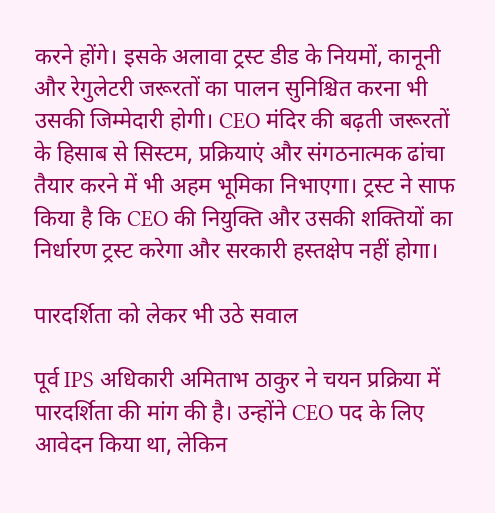करने होंगे। इसके अलावा ट्रस्ट डीड के नियमों, कानूनी और रेगुलेटरी जरूरतों का पालन सुनिश्चित करना भी उसकी जिम्मेदारी होगी। CEO मंदिर की बढ़ती जरूरतों के हिसाब से सिस्टम, प्रक्रियाएं और संगठनात्मक ढांचा तैयार करने में भी अहम भूमिका निभाएगा। ट्रस्ट ने साफ किया है कि CEO की नियुक्ति और उसकी शक्तियों का निर्धारण ट्रस्ट करेगा और सरकारी हस्तक्षेप नहीं होगा।

पारदर्शिता को लेकर भी उठे सवाल

पूर्व IPS अधिकारी अमिताभ ठाकुर ने चयन प्रक्रिया में पारदर्शिता की मांग की है। उन्होंने CEO पद के लिए आवेदन किया था, लेकिन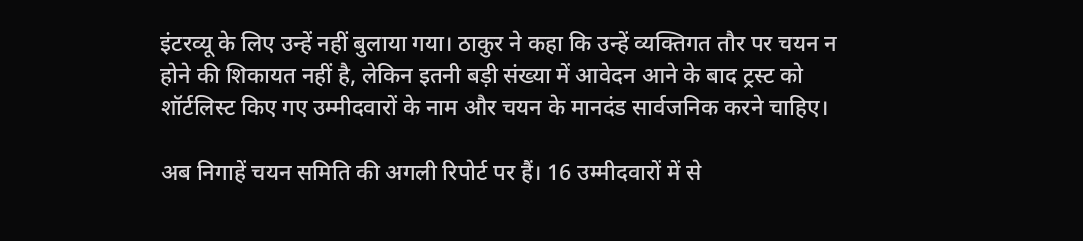इंटरव्यू के लिए उन्हें नहीं बुलाया गया। ठाकुर ने कहा कि उन्हें व्यक्तिगत तौर पर चयन न होने की शिकायत नहीं है, लेकिन इतनी बड़ी संख्या में आवेदन आने के बाद ट्रस्ट को शॉर्टलिस्ट किए गए उम्मीदवारों के नाम और चयन के मानदंड सार्वजनिक करने चाहिए।

अब निगाहें चयन समिति की अगली रिपोर्ट पर हैं। 16 उम्मीदवारों में से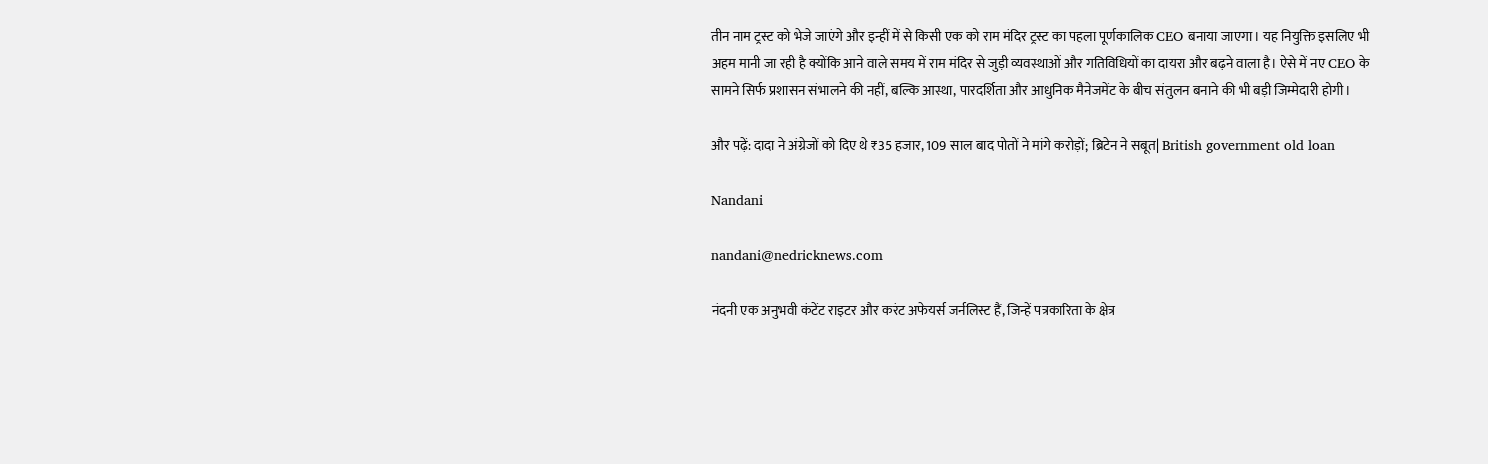तीन नाम ट्रस्ट को भेजे जाएंगे और इन्हीं में से किसी एक को राम मंदिर ट्रस्ट का पहला पूर्णकालिक CEO बनाया जाएगा। यह नियुक्ति इसलिए भी अहम मानी जा रही है क्योंकि आने वाले समय में राम मंदिर से जुड़ी व्यवस्थाओं और गतिविधियों का दायरा और बढ़ने वाला है। ऐसे में नए CEO के सामने सिर्फ प्रशासन संभालने की नहीं, बल्कि आस्था, पारदर्शिता और आधुनिक मैनेजमेंट के बीच संतुलन बनाने की भी बड़ी जिम्मेदारी होगी।

और पढ़ें: दादा ने अंग्रेजों को दिए थे ₹35 हजार, 109 साल बाद पोतों ने मांगे करोड़ों; ब्रिटेन ने सबूत| British government old loan

Nandani

nandani@nedricknews.com

नंदनी एक अनुभवी कंटेंट राइटर और करंट अफेयर्स जर्नलिस्ट हैं, जिन्हें पत्रकारिता के क्षेत्र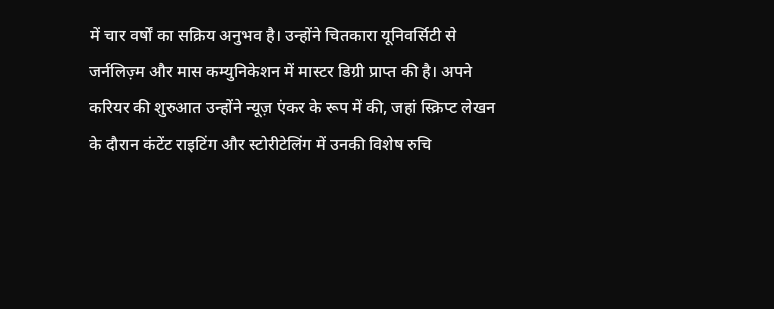में चार वर्षों का सक्रिय अनुभव है। उन्होंने चितकारा यूनिवर्सिटी से जर्नलिज़्म और मास कम्युनिकेशन में मास्टर डिग्री प्राप्त की है। अपने करियर की शुरुआत उन्होंने न्यूज़ एंकर के रूप में की, जहां स्क्रिप्ट लेखन के दौरान कंटेंट राइटिंग और स्टोरीटेलिंग में उनकी विशेष रुचि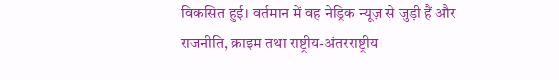विकसित हुई। वर्तमान में वह नेड्रिक न्यूज़ से जुड़ी हैं और राजनीति, क्राइम तथा राष्ट्रीय-अंतरराष्ट्रीय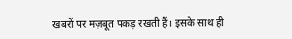खबरों पर मज़बूत पकड़ रखती हैं। इसके साथ ही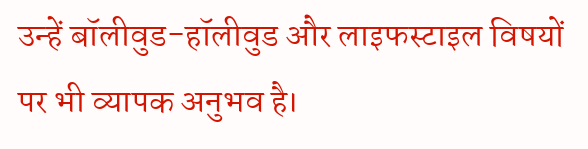उन्हें बॉलीवुड-हॉलीवुड और लाइफस्टाइल विषयों पर भी व्यापक अनुभव है।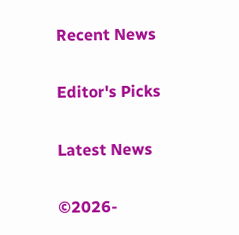Recent News

Editor's Picks

Latest News

©2026-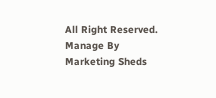All Right Reserved. Manage By Marketing Sheds